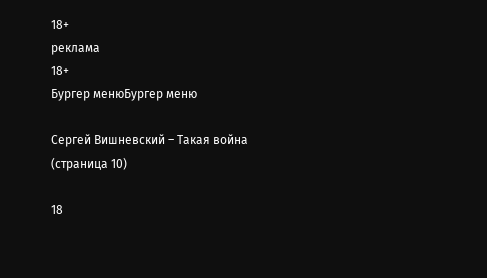18+
реклама
18+
Бургер менюБургер меню

Сергей Вишневский – Такая война (страница 10)

18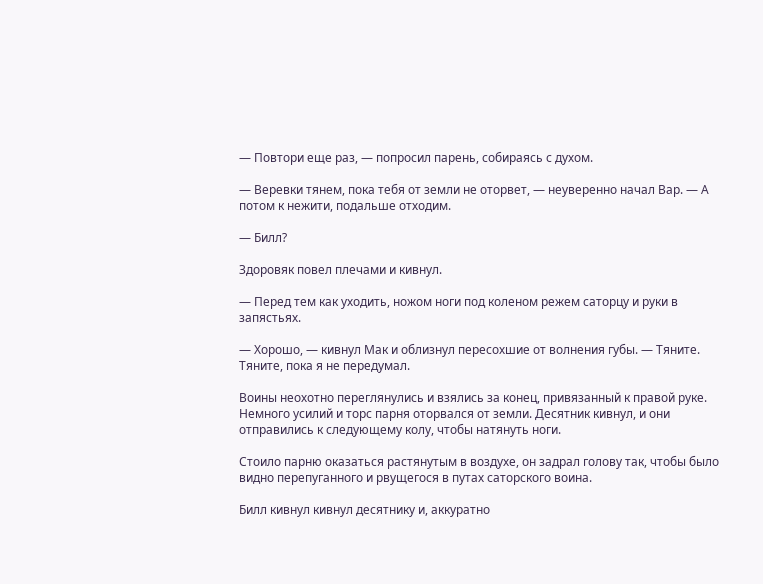— Повтори еще раз, — попросил парень, собираясь с духом.

— Веревки тянем, пока тебя от земли не оторвет, — неуверенно начал Вар. — А потом к нежити, подальше отходим.

— Билл?

Здоровяк повел плечами и кивнул.

— Перед тем как уходить, ножом ноги под коленом режем саторцу и руки в запястьях.

— Хорошо, — кивнул Мак и облизнул пересохшие от волнения губы. — Тяните. Тяните, пока я не передумал.

Воины неохотно переглянулись и взялись за конец, привязанный к правой руке. Немного усилий и торс парня оторвался от земли. Десятник кивнул, и они отправились к следующему колу, чтобы натянуть ноги.

Стоило парню оказаться растянутым в воздухе, он задрал голову так, чтобы было видно перепуганного и рвущегося в путах саторского воина.

Билл кивнул кивнул десятнику и, аккуратно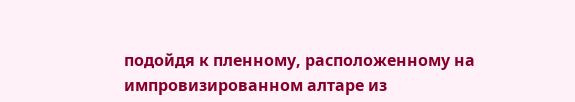подойдя к пленному, расположенному на импровизированном алтаре из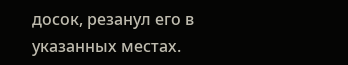досок, резанул его в указанных местах.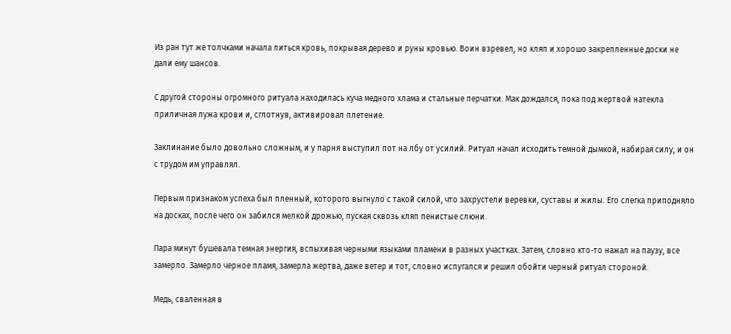Из ран тут же толчками начала литься кровь, покрывая дерево и руны кровью. Воин взревел, но кляп и хорошо закрепленные доски не дали ему шансов.

С другой стороны огромного ритуала находилась куча медного хлама и стальные перчатки. Мак дождался, пока под жертвой натекла приличная лужа крови и, сглотнув, активировал плетение.

Заклинание было довольно сложным, и у парня выступил пот на лбу от усилий. Ритуал начал исходить темной дымкой, набирая силу, и он с трудом им управлял.

Первым признаком успеха был пленный, которого выгнуло с такой силой, что захрустели веревки, суставы и жилы. Его слегка приподняло на досках, после чего он забился мелкой дрожью, пуская сквозь кляп пенистые слюни.

Пара минут бушевала темная энергия, вспыхивая черными языками пламени в разных участках. Затем, словно кто-то нажал на паузу, все замерло. Замерло черное пламя, замерла жертва, даже ветер и тот, словно испугался и решил обойти черный ритуал стороной.

Медь, сваленная в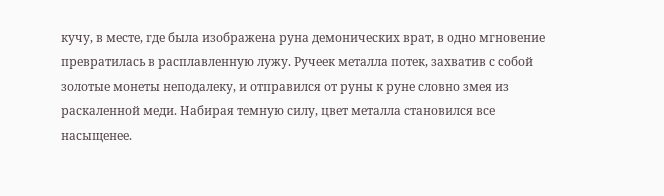кучу, в месте, где была изображена руна демонических врат, в одно мгновение превратилась в расплавленную лужу. Ручеек металла потек, захватив с собой золотые монеты неподалеку, и отправился от руны к руне словно змея из раскаленной меди. Набирая темную силу, цвет металла становился все насыщенее.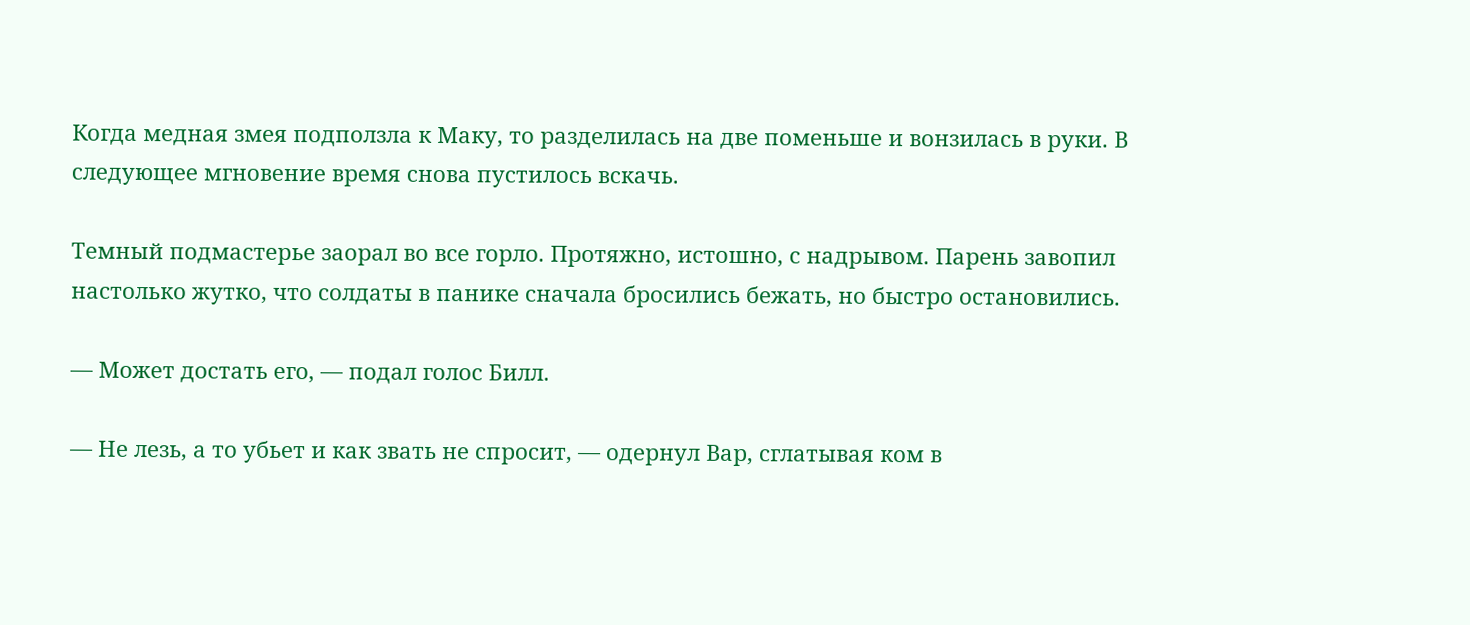Когда медная змея подползла к Маку, то разделилась на две поменьше и вонзилась в руки. В следующее мгновение время снова пустилось вскачь.

Темный подмастерье заорал во все горло. Протяжно, истошно, с надрывом. Парень завопил настолько жутко, что солдаты в панике сначала бросились бежать, но быстро остановились.

— Может достать его, — подал голос Билл.

— Не лезь, а то убьет и как звать не спросит, — одернул Вар, сглатывая ком в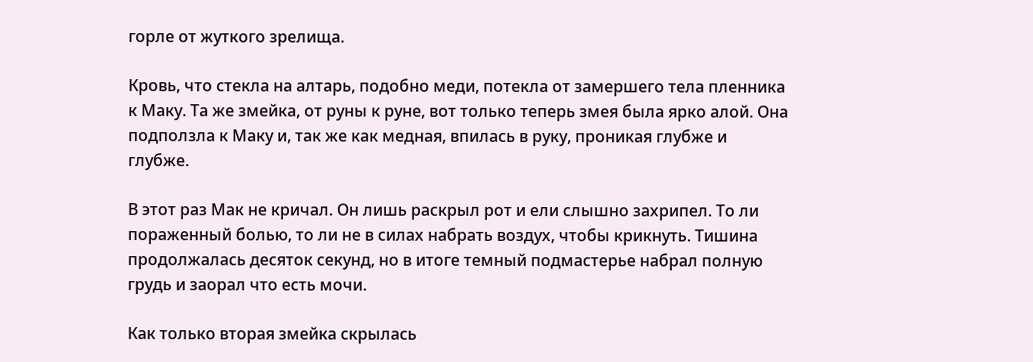горле от жуткого зрелища.

Кровь, что стекла на алтарь, подобно меди, потекла от замершего тела пленника к Маку. Та же змейка, от руны к руне, вот только теперь змея была ярко алой. Она подползла к Маку и, так же как медная, впилась в руку, проникая глубже и глубже.

В этот раз Мак не кричал. Он лишь раскрыл рот и ели слышно захрипел. То ли пораженный болью, то ли не в силах набрать воздух, чтобы крикнуть. Тишина продолжалась десяток секунд, но в итоге темный подмастерье набрал полную грудь и заорал что есть мочи.

Как только вторая змейка скрылась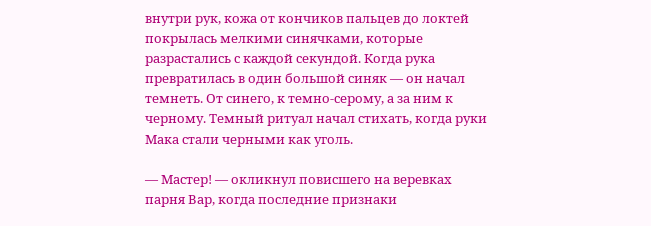внутри рук, кожа от кончиков пальцев до локтей покрылась мелкими синячками, которые разрастались с каждой секундой. Когда рука превратилась в один большой синяк — он начал темнеть. От синего, к темно-серому, а за ним к черному. Темный ритуал начал стихать, когда руки Мака стали черными как уголь.

— Мастер! — окликнул повисшего на веревках парня Вар, когда последние признаки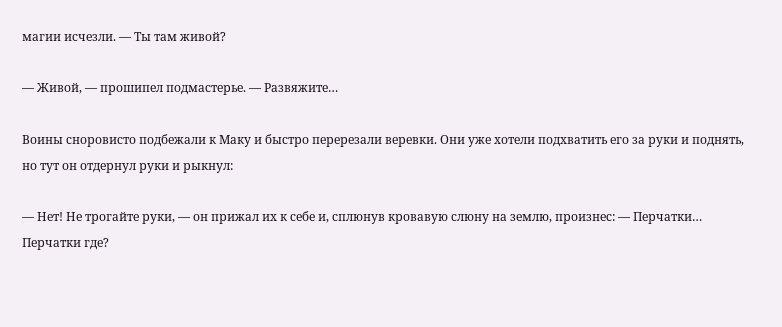магии исчезли. — Ты там живой?

— Живой, — прошипел подмастерье. — Развяжите…

Воины сноровисто подбежали к Маку и быстро перерезали веревки. Они уже хотели подхватить его за руки и поднять, но тут он отдернул руки и рыкнул:

— Нет! Не трогайте руки, — он прижал их к себе и, сплюнув кровавую слюну на землю, произнес: — Перчатки… Перчатки где?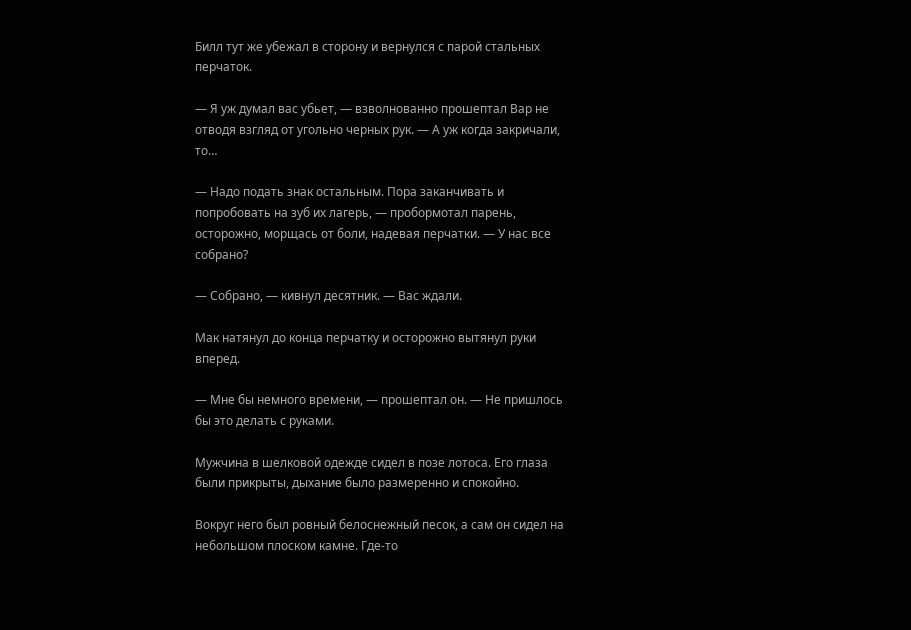Билл тут же убежал в сторону и вернулся с парой стальных перчаток.

— Я уж думал вас убьет, — взволнованно прошептал Вар не отводя взгляд от угольно черных рук. — А уж когда закричали, то…

— Надо подать знак остальным. Пора заканчивать и попробовать на зуб их лагерь, — пробормотал парень, осторожно, морщась от боли, надевая перчатки. — У нас все собрано?

— Собрано, — кивнул десятник. — Вас ждали.

Мак натянул до конца перчатку и осторожно вытянул руки вперед.

— Мне бы немного времени, — прошептал он. — Не пришлось бы это делать с руками.

Мужчина в шелковой одежде сидел в позе лотоса. Его глаза были прикрыты, дыхание было размеренно и спокойно.

Вокруг него был ровный белоснежный песок, а сам он сидел на небольшом плоском камне. Где-то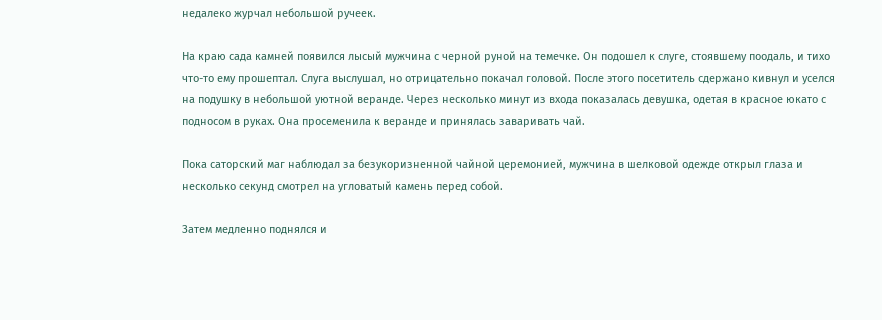недалеко журчал небольшой ручеек.

На краю сада камней появился лысый мужчина с черной руной на темечке. Он подошел к слуге, стоявшему поодаль, и тихо что-то ему прошептал. Слуга выслушал, но отрицательно покачал головой. После этого посетитель сдержано кивнул и уселся на подушку в небольшой уютной веранде. Через несколько минут из входа показалась девушка, одетая в красное юкато с подносом в руках. Она просеменила к веранде и принялась заваривать чай.

Пока саторский маг наблюдал за безукоризненной чайной церемонией, мужчина в шелковой одежде открыл глаза и несколько секунд смотрел на угловатый камень перед собой.

Затем медленно поднялся и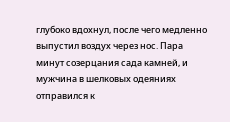глубоко вдохнул, после чего медленно выпустил воздух через нос. Пара минут созерцания сада камней, и мужчина в шелковых одеяниях отправился к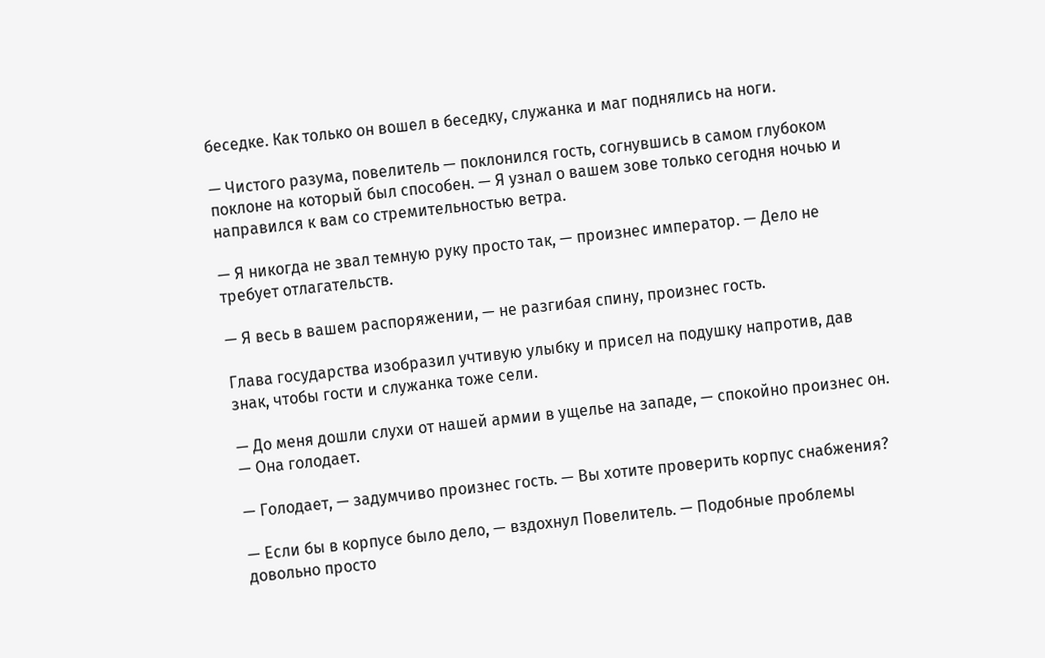беседке. Как только он вошел в беседку, служанка и маг поднялись на ноги.

— Чистого разума, повелитель — поклонился гость, согнувшись в самом глубоком поклоне на который был способен. — Я узнал о вашем зове только сегодня ночью и направился к вам со стремительностью ветра.

— Я никогда не звал темную руку просто так, — произнес император. — Дело не требует отлагательств.

— Я весь в вашем распоряжении, — не разгибая спину, произнес гость.

Глава государства изобразил учтивую улыбку и присел на подушку напротив, дав знак, чтобы гости и служанка тоже сели.

— До меня дошли слухи от нашей армии в ущелье на западе, — спокойно произнес он. — Она голодает.

— Голодает, — задумчиво произнес гость. — Вы хотите проверить корпус снабжения?

— Если бы в корпусе было дело, — вздохнул Повелитель. — Подобные проблемы довольно просто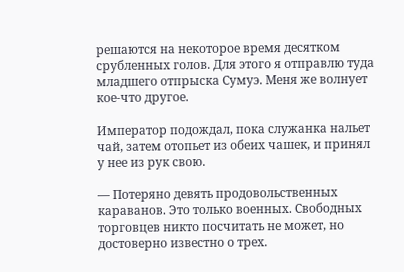решаются на некоторое время десятком срубленных голов. Для этого я отправлю туда младшего отпрыска Сумуэ. Меня же волнует кое-что другое.

Император подождал, пока служанка нальет чай, затем отопьет из обеих чашек, и принял у нее из рук свою.

— Потеряно девять продовольственных караванов. Это только военных. Свободных торговцев никто посчитать не может, но достоверно известно о трех.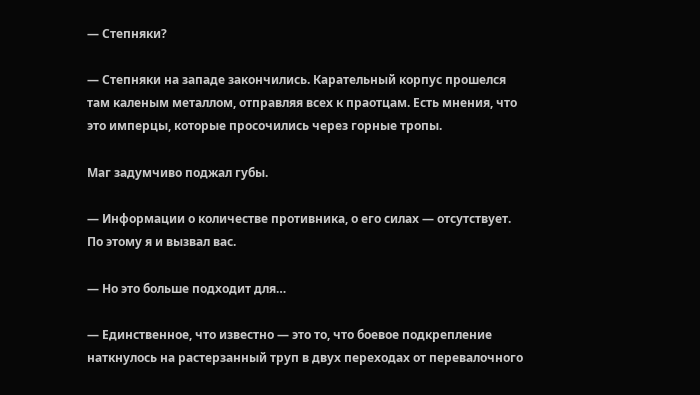— Степняки?

— Степняки на западе закончились. Карательный корпус прошелся там каленым металлом, отправляя всех к праотцам. Есть мнения, что это имперцы, которые просочились через горные тропы.

Маг задумчиво поджал губы.

— Информации о количестве противника, о его силах — отсутствует. По этому я и вызвал вас.

— Но это больше подходит для…

— Единственное, что известно — это то, что боевое подкрепление наткнулось на растерзанный труп в двух переходах от перевалочного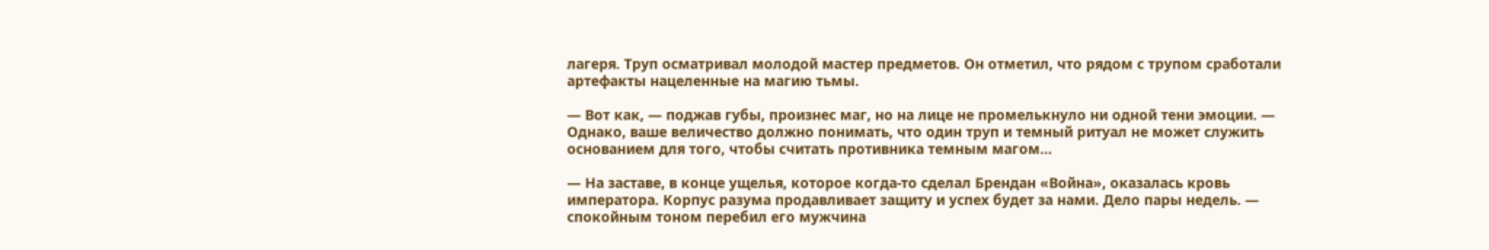лагеря. Труп осматривал молодой мастер предметов. Он отметил, что рядом с трупом сработали артефакты нацеленные на магию тьмы.

— Вот как, — поджав губы, произнес маг, но на лице не промелькнуло ни одной тени эмоции. — Однако, ваше величество должно понимать, что один труп и темный ритуал не может служить основанием для того, чтобы считать противника темным магом…

— На заставе, в конце ущелья, которое когда-то сделал Брендан «Война», оказалась кровь императора. Корпус разума продавливает защиту и успех будет за нами. Дело пары недель. — спокойным тоном перебил его мужчина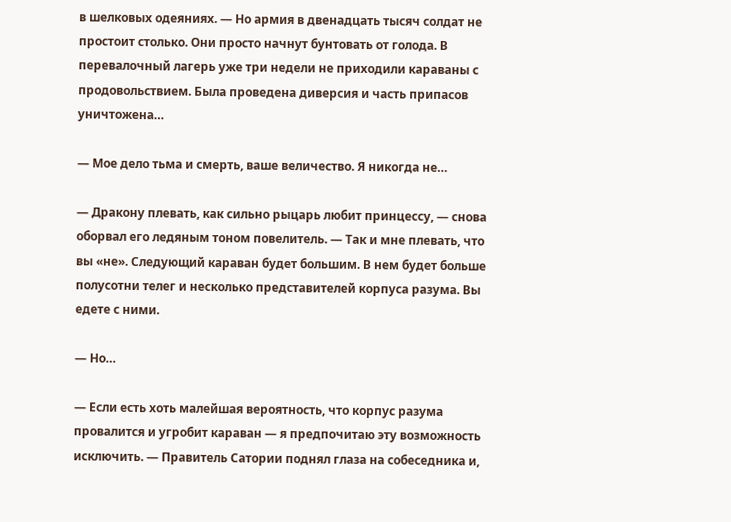в шелковых одеяниях. — Но армия в двенадцать тысяч солдат не простоит столько. Они просто начнут бунтовать от голода. В перевалочный лагерь уже три недели не приходили караваны с продовольствием. Была проведена диверсия и часть припасов уничтожена…

— Мое дело тьма и смерть, ваше величество. Я никогда не…

— Дракону плевать, как сильно рыцарь любит принцессу, — снова оборвал его ледяным тоном повелитель. — Так и мне плевать, что вы «не». Следующий караван будет большим. В нем будет больше полусотни телег и несколько представителей корпуса разума. Вы едете с ними.

— Но…

— Если есть хоть малейшая вероятность, что корпус разума провалится и угробит караван — я предпочитаю эту возможность исключить. — Правитель Сатории поднял глаза на собеседника и,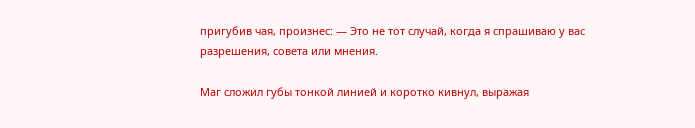пригубив чая, произнес: — Это не тот случай, когда я спрашиваю у вас разрешения, совета или мнения.

Маг сложил губы тонкой линией и коротко кивнул, выражая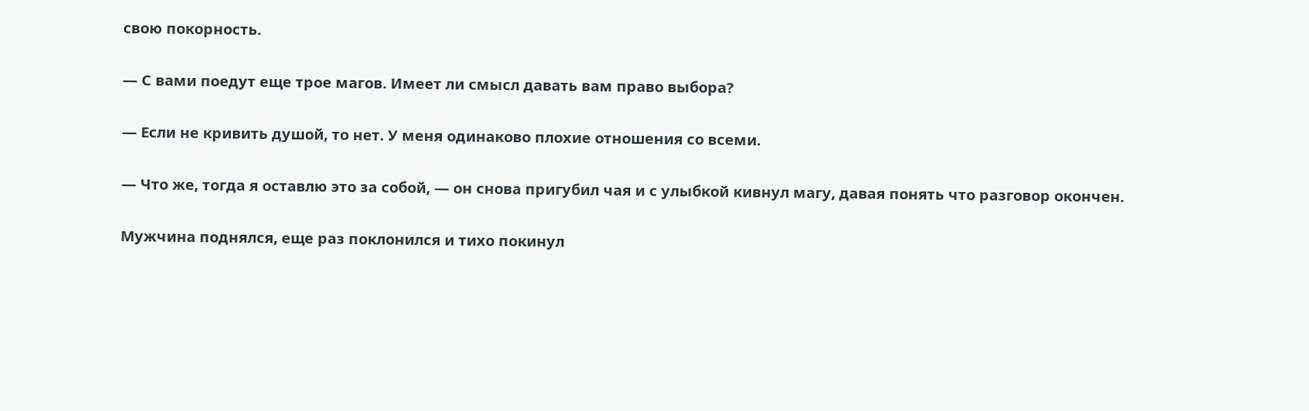свою покорность.

— С вами поедут еще трое магов. Имеет ли смысл давать вам право выбора?

— Если не кривить душой, то нет. У меня одинаково плохие отношения со всеми.

— Что же, тогда я оставлю это за собой, — он снова пригубил чая и с улыбкой кивнул магу, давая понять что разговор окончен.

Мужчина поднялся, еще раз поклонился и тихо покинул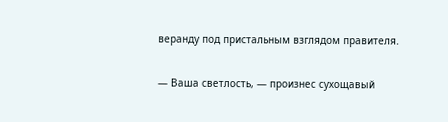веранду под пристальным взглядом правителя.

— Ваша светлость, — произнес сухощавый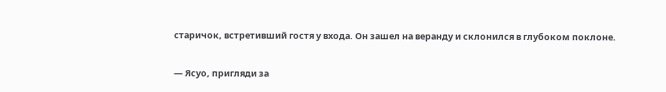старичок, встретивший гостя у входа. Он зашел на веранду и склонился в глубоком поклоне.

— Ясуо, пригляди за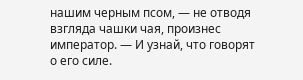нашим черным псом, — не отводя взгляда чашки чая, произнес император. — И узнай, что говорят о его силе.